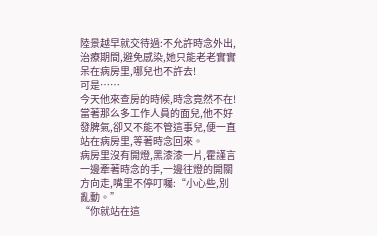陸景越早就交待過:不允許時念外出,治療期間,避免感染,她只能老老實實呆在病房里,哪兒也不許去!
可是……
今天他來查房的時候,時念竟然不在!
當著那么多工作人員的面兒,他不好發脾氣,卻又不能不管這事兒,便一直站在病房里,等著時念回來。
病房里沒有開燈,黑漆漆一片,霍謹言一邊牽著時念的手,一邊往燈的開關方向走,嘴里不停叮囑:“小心些,別亂動。”
“你就站在這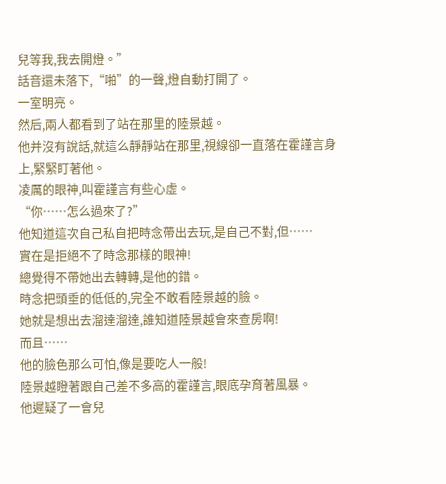兒等我,我去開燈。”
話音還未落下,“啪”的一聲,燈自動打開了。
一室明亮。
然后,兩人都看到了站在那里的陸景越。
他并沒有說話,就這么靜靜站在那里,視線卻一直落在霍謹言身上,緊緊盯著他。
凌厲的眼神,叫霍謹言有些心虛。
“你……怎么過來了?”
他知道這次自己私自把時念帶出去玩,是自己不對,但……
實在是拒絕不了時念那樣的眼神!
總覺得不帶她出去轉轉,是他的錯。
時念把頭垂的低低的,完全不敢看陸景越的臉。
她就是想出去溜達溜達,誰知道陸景越會來查房啊!
而且……
他的臉色那么可怕,像是要吃人一般!
陸景越瞪著跟自己差不多高的霍謹言,眼底孕育著風暴。
他遲疑了一會兒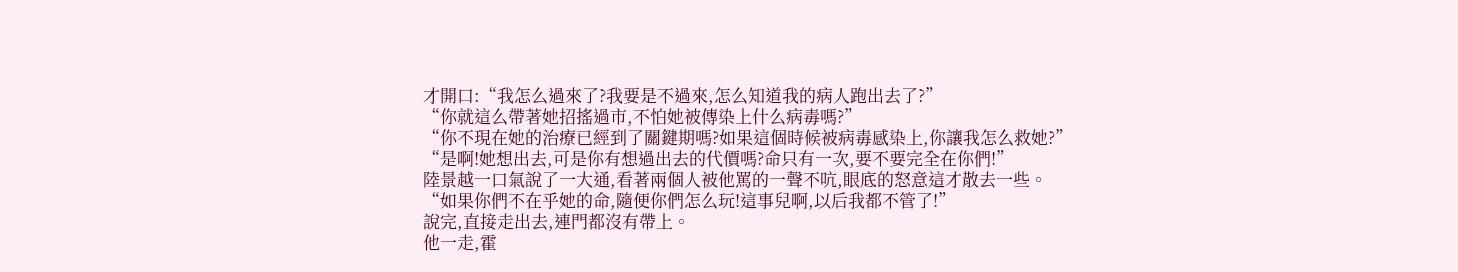才開口:“我怎么過來了?我要是不過來,怎么知道我的病人跑出去了?”
“你就這么帶著她招搖過市,不怕她被傳染上什么病毒嗎?”
“你不現在她的治療已經到了關鍵期嗎?如果這個時候被病毒感染上,你讓我怎么救她?”
“是啊!她想出去,可是你有想過出去的代價嗎?命只有一次,要不要完全在你們!”
陸景越一口氣說了一大通,看著兩個人被他罵的一聲不吭,眼底的怒意這才散去一些。
“如果你們不在乎她的命,隨便你們怎么玩!這事兒啊,以后我都不管了!”
說完,直接走出去,連門都沒有帶上。
他一走,霍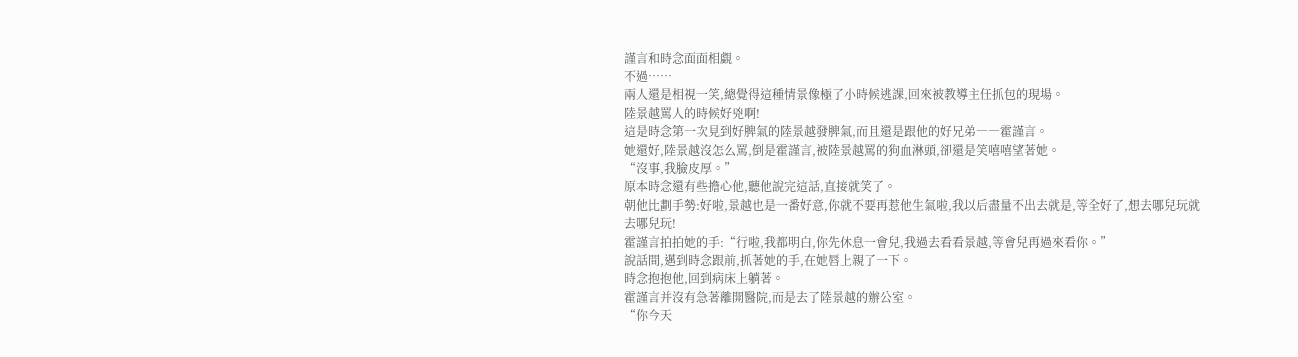謹言和時念面面相覷。
不過……
兩人還是相視一笑,總覺得這種情景像極了小時候逃課,回來被教導主任抓包的現場。
陸景越罵人的時候好兇啊!
這是時念第一次見到好脾氣的陸景越發脾氣,而且還是跟他的好兄弟――霍謹言。
她還好,陸景越沒怎么罵,倒是霍謹言,被陸景越罵的狗血淋頭,卻還是笑嘻嘻望著她。
“沒事,我臉皮厚。”
原本時念還有些擔心他,聽他說完這話,直接就笑了。
朝他比劃手勢:好啦,景越也是一番好意,你就不要再惹他生氣啦,我以后盡量不出去就是,等全好了,想去哪兒玩就去哪兒玩!
霍謹言拍拍她的手:“行啦,我都明白,你先休息一會兒,我過去看看景越,等會兒再過來看你。”
說話間,邁到時念跟前,抓著她的手,在她唇上親了一下。
時念抱抱他,回到病床上躺著。
霍謹言并沒有急著離開醫院,而是去了陸景越的辦公室。
“你今天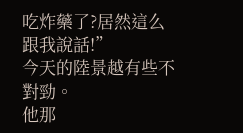吃炸藥了?居然這么跟我說話!”
今天的陸景越有些不對勁。
他那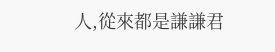人,從來都是謙謙君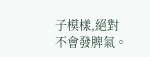子模樣,絕對不會發脾氣。